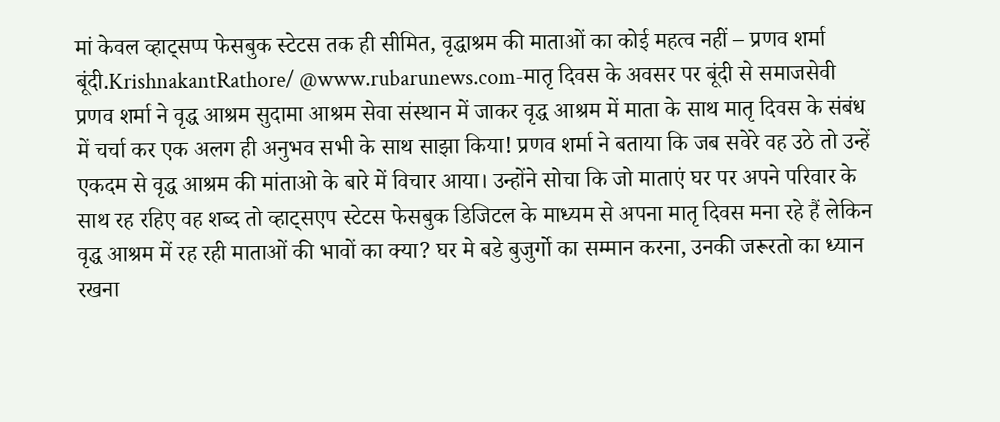मां केवल व्हाट्सप्प फेसबुक स्टेटस तक ही सीमित, वृद्धाश्रम की माताओं का कोई महत्व नहीं – प्रणव शर्मा
बूंदी.KrishnakantRathore/ @www.rubarunews.com-मातृ दिवस के अवसर पर बूंदी से समाजसेवी प्रणव शर्मा ने वृद्ध आश्रम सुदामा आश्रम सेवा संस्थान में जाकर वृद्ध आश्रम में माता के साथ मातृ दिवस के संबंध में चर्चा कर एक अलग ही अनुभव सभी के साथ साझा किया! प्रणव शर्मा ने बताया कि जब सवेरे वह उठे तो उन्हें एकदम से वृद्ध आश्रम की मांताओ के बारे में विचार आया। उन्होंने सोचा कि जो माताएं घर पर अपने परिवार के साथ रह रहिए वह शब्द तो व्हाट्सएप स्टेटस फेसबुक डिजिटल के माध्यम से अपना मातृ दिवस मना रहे हैं लेकिन वृद्ध आश्रम में रह रही माताओं की भावों का क्या? घर मे बडे बुजुर्गो का सम्मान करना, उनकी जरूरतो का ध्यान रखना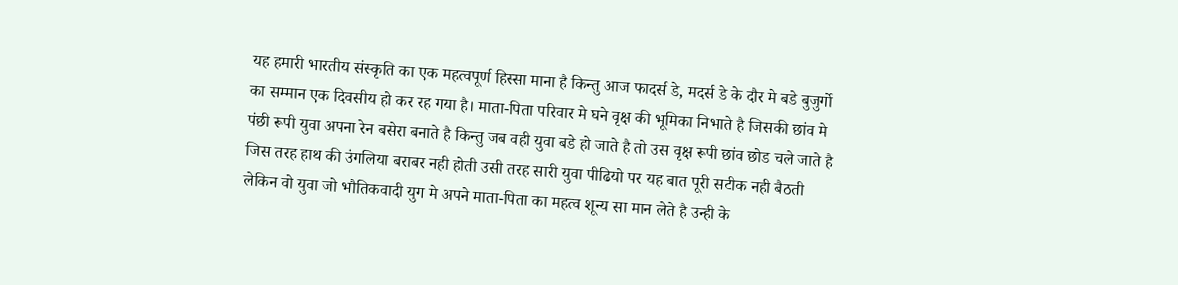यह हमारी भारतीय संस्कृति का एक महत्वपूर्ण हिस्सा माना है किन्तु आज फादर्स डे, मदर्स डे के दौर मे बडे बुजुर्गो का सम्मान एक दिवसीय हो कर रह गया है। माता-पिता परिवार मे घने वृक्ष की भूमिका निभाते है जिसकी छांव मे पंछी रूपी युवा अपना रेन बसेरा बनाते है किन्तु जब वही युवा बडे हो जाते है तो उस वृक्ष रूपी छांव छोड चले जाते है जिस तरह हाथ की उंगलिया बराबर नही होती उसी तरह सारी युवा पीढियो पर यह बात पूरी सटीक नही बैठती लेकिन वो युवा जो भौतिकवादी युग मे अपने माता-पिता का महत्व शून्य सा मान लेते है उन्ही के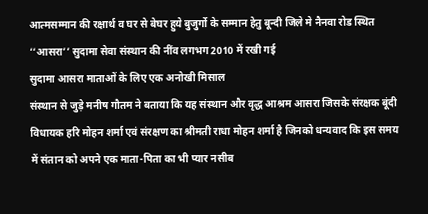आत्मसम्मान की रक्षार्थ व घर से बेघर हुये बुजुर्गो के सम्मान हेतु बून्दी जिले मे नैनवा रोड स्थित ‘‘आसरा’’ सुदामा सेवा संस्थान की नींव लगभग 2010 में रखी गई
सुदामा आसरा माताओं के लिए एक अनोखी मिसाल
संस्थान से जुड़े मनीष गौतम ने बताया कि यह संस्थान और वृद्ध आश्रम आसरा जिसके संरक्षक बूंदी विधायक हरि मोहन शर्मा एवं संरक्षण का श्रीमती राधा मोहन शर्मा है जिनको धन्यवाद कि इस समय में संतान को अपने एक माता-पिता का भी प्यार नसीब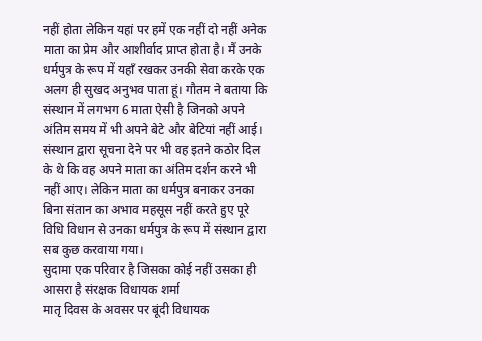नहीं होता लेकिन यहां पर हमें एक नहीं दो नहीं अनेक माता का प्रेम और आशीर्वाद प्राप्त होता है। मैं उनके धर्मपुत्र के रूप में यहाँ रखकर उनकी सेवा करके एक अलग ही सुखद अनुभव पाता हूं। गौतम ने बताया कि संस्थान में लगभग 6 माता ऐसी है जिनको अपने अंतिम समय में भी अपने बेटे और बेटियां नहीं आई। संस्थान द्वारा सूचना देने पर भी वह इतने कठोर दिल के थे कि वह अपने माता का अंतिम दर्शन करने भी नहीं आए। लेकिन माता का धर्मपुत्र बनाकर उनका बिना संतान का अभाव महसूस नहीं करते हुए पूरे विधि विधान से उनका धर्मपुत्र के रूप में संस्थान द्वारा सब कुछ करवाया गया।
सुदामा एक परिवार है जिसका कोई नहीं उसका ही आसरा है संरक्षक विधायक शर्मा
मातृ दिवस के अवसर पर बूंदी विधायक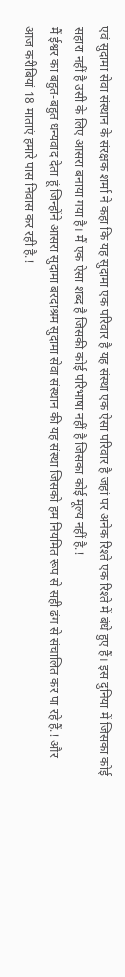एवं सुदामा सेवा संस्थान के संरक्षक शर्मा ने कहा कि यह सुदामा एक परिवार है यह संस्था एक ऐसा परिवार है जहां पर अनेक रिश्ते एक रिश्ते में बंधे हुए हैं। इस दुनिया में जिसका कोई सहारा नहीं है उसी के लिए आसरा बनाया गया है। मैं एक ऐसा शब्द है जिसकी कोई परिभाषा नहीं है जिसका कोई मूल्य नहीं है.!
मैं ईश्वर का बहुत-बहुत धन्यवाद देता हूं जिन्होंने आसरा सुदामा बरदाश्रम सुदामा सेवा संस्थान की यह संस्था जिसको हम नियमित रूप से सही ढंग से संचालित कर पा रहे हैं.! और आज करीबियां 18 माताएं हमारे पास निवास कर रही है.!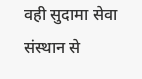वही सुदामा सेवा संस्थान से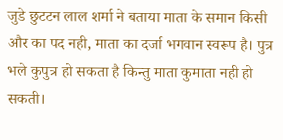जुडे छुटटन लाल शर्मा ने बताया माता के समान किसी और का पद नही, माता का दर्जा भगवान स्वरूप है। पुत्र भले कुपुत्र हो सकता है किन्तु माता कुमाता नही हो सकती।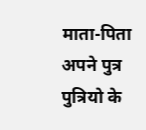माता-पिता अपने पुत्र पुत्रियो के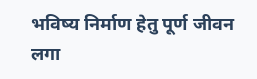भविष्य निर्माण हेतु पूर्ण जीवन लगा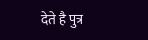देते है पुत्र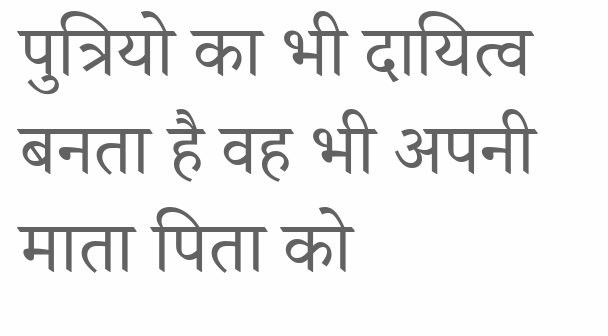पुत्रियो का भी दायित्व बनता है वह भी अपनी माता पिता को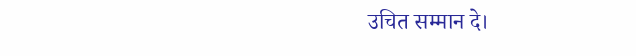उचित सम्मान दे।